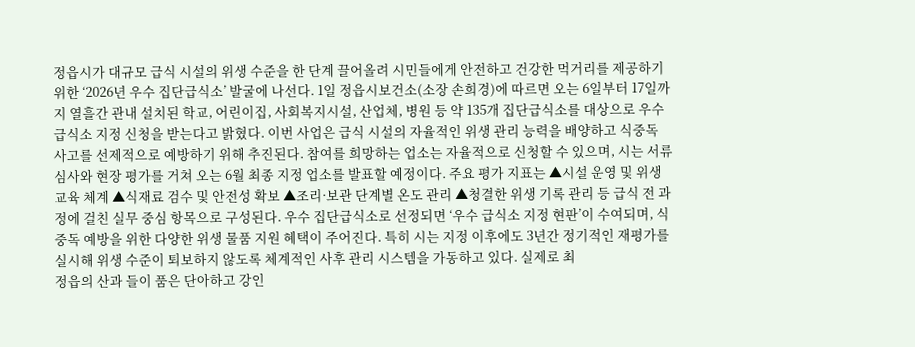정읍시가 대규모 급식 시설의 위생 수준을 한 단계 끌어올려 시민들에게 안전하고 건강한 먹거리를 제공하기 위한 ‘2026년 우수 집단급식소’ 발굴에 나선다. 1일 정읍시보건소(소장 손희경)에 따르면 오는 6일부터 17일까지 열흘간 관내 설치된 학교, 어린이집, 사회복지시설, 산업체, 병원 등 약 135개 집단급식소를 대상으로 우수 급식소 지정 신청을 받는다고 밝혔다. 이번 사업은 급식 시설의 자율적인 위생 관리 능력을 배양하고 식중독 사고를 선제적으로 예방하기 위해 추진된다. 참여를 희망하는 업소는 자율적으로 신청할 수 있으며, 시는 서류 심사와 현장 평가를 거쳐 오는 6월 최종 지정 업소를 발표할 예정이다. 주요 평가 지표는 ▲시설 운영 및 위생 교육 체계 ▲식재료 검수 및 안전성 확보 ▲조리·보관 단계별 온도 관리 ▲청결한 위생 기록 관리 등 급식 전 과정에 걸친 실무 중심 항목으로 구성된다. 우수 집단급식소로 선정되면 ‘우수 급식소 지정 현판’이 수여되며, 식중독 예방을 위한 다양한 위생 물품 지원 혜택이 주어진다. 특히 시는 지정 이후에도 3년간 정기적인 재평가를 실시해 위생 수준이 퇴보하지 않도록 체계적인 사후 관리 시스템을 가동하고 있다. 실제로 최
정읍의 산과 들이 품은 단아하고 강인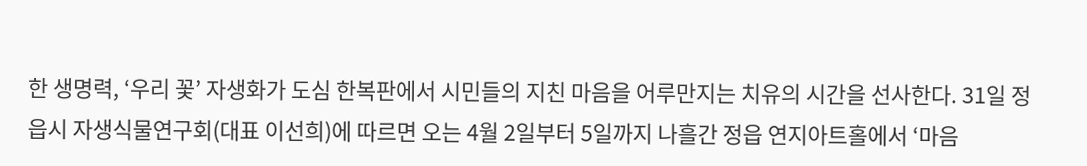한 생명력, ‘우리 꽃’ 자생화가 도심 한복판에서 시민들의 지친 마음을 어루만지는 치유의 시간을 선사한다. 31일 정읍시 자생식물연구회(대표 이선희)에 따르면 오는 4월 2일부터 5일까지 나흘간 정읍 연지아트홀에서 ‘마음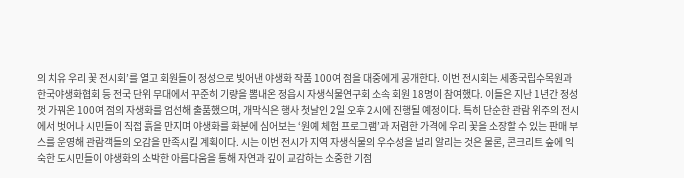의 치유 우리 꽃 전시회’를 열고 회원들이 정성으로 빚어낸 야생화 작품 100여 점을 대중에게 공개한다. 이번 전시회는 세종국립수목원과 한국야생화협회 등 전국 단위 무대에서 꾸준히 기량을 뽐내온 정읍시 자생식물연구회 소속 회원 18명이 참여했다. 이들은 지난 1년간 정성껏 가꿔온 100여 점의 자생화를 엄선해 출품했으며, 개막식은 행사 첫날인 2일 오후 2시에 진행될 예정이다. 특히 단순한 관람 위주의 전시에서 벗어나 시민들이 직접 흙을 만지며 야생화를 화분에 심어보는 ‘원예 체험 프로그램’과 저렴한 가격에 우리 꽃을 소장할 수 있는 판매 부스를 운영해 관람객들의 오감을 만족시킬 계획이다. 시는 이번 전시가 지역 자생식물의 우수성을 널리 알리는 것은 물론, 콘크리트 숲에 익숙한 도시민들이 야생화의 소박한 아름다움을 통해 자연과 깊이 교감하는 소중한 기점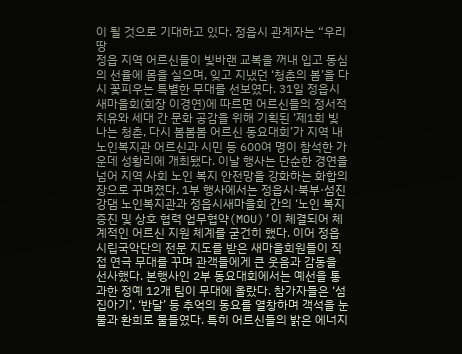이 될 것으로 기대하고 있다. 정읍시 관계자는 “우리 땅
정읍 지역 어르신들이 빛바랜 교복을 꺼내 입고 동심의 선율에 몸을 실으며, 잊고 지냈던 ‘청춘의 봄’을 다시 꽃피우는 특별한 무대를 선보였다. 31일 정읍시새마을회(회장 이경연)에 따르면 어르신들의 정서적 치유와 세대 간 문화 공감을 위해 기획된 ‘제1회 빛나는 청춘, 다시 봄봄봄 어르신 동요대회’가 지역 내 노인복지관 어르신과 시민 등 600여 명이 참석한 가운데 성황리에 개최됐다. 이날 행사는 단순한 경연을 넘어 지역 사회 노인 복지 안전망을 강화하는 화합의 장으로 꾸며졌다. 1부 행사에서는 정읍시·북부·섬진강댐 노인복지관과 정읍시새마을회 간의 ‘노인 복지 증진 및 상호 협력 업무협약(MOU)’이 체결되어 체계적인 어르신 지원 체계를 굳건히 했다. 이어 정읍시립국악단의 전문 지도를 받은 새마을회원들이 직접 연극 무대를 꾸며 관객들에게 큰 웃음과 감동을 선사했다. 본행사인 2부 동요대회에서는 예선을 통과한 정예 12개 팀이 무대에 올랐다. 참가자들은 ‘섬집아기’, ‘반달’ 등 추억의 동요를 열창하며 객석을 눈물과 환희로 물들였다. 특히 어르신들의 밝은 에너지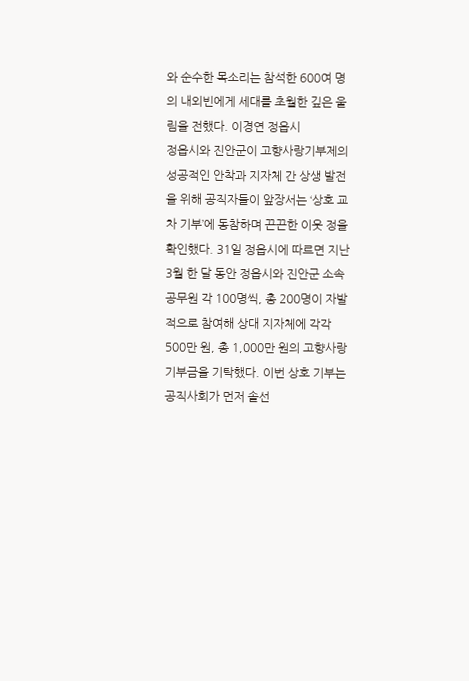와 순수한 목소리는 참석한 600여 명의 내외빈에게 세대를 초월한 깊은 울림을 전했다. 이경연 정읍시
정읍시와 진안군이 고향사랑기부제의 성공적인 안착과 지자체 간 상생 발전을 위해 공직자들이 앞장서는 ‘상호 교차 기부’에 동참하며 끈끈한 이웃 정을 확인했다. 31일 정읍시에 따르면 지난 3월 한 달 동안 정읍시와 진안군 소속 공무원 각 100명씩, 총 200명이 자발적으로 참여해 상대 지자체에 각각 500만 원, 총 1,000만 원의 고향사랑기부금을 기탁했다. 이번 상호 기부는 공직사회가 먼저 솔선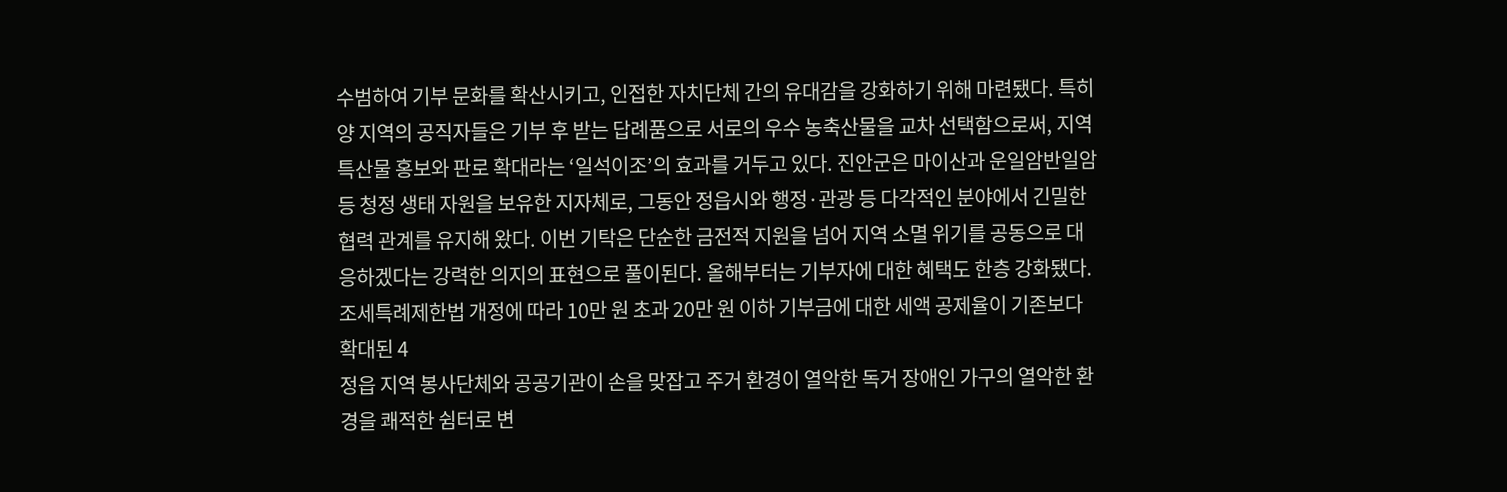수범하여 기부 문화를 확산시키고, 인접한 자치단체 간의 유대감을 강화하기 위해 마련됐다. 특히 양 지역의 공직자들은 기부 후 받는 답례품으로 서로의 우수 농축산물을 교차 선택함으로써, 지역 특산물 홍보와 판로 확대라는 ‘일석이조’의 효과를 거두고 있다. 진안군은 마이산과 운일암반일암 등 청정 생태 자원을 보유한 지자체로, 그동안 정읍시와 행정·관광 등 다각적인 분야에서 긴밀한 협력 관계를 유지해 왔다. 이번 기탁은 단순한 금전적 지원을 넘어 지역 소멸 위기를 공동으로 대응하겠다는 강력한 의지의 표현으로 풀이된다. 올해부터는 기부자에 대한 혜택도 한층 강화됐다. 조세특례제한법 개정에 따라 10만 원 초과 20만 원 이하 기부금에 대한 세액 공제율이 기존보다 확대된 4
정읍 지역 봉사단체와 공공기관이 손을 맞잡고 주거 환경이 열악한 독거 장애인 가구의 열악한 환경을 쾌적한 쉼터로 변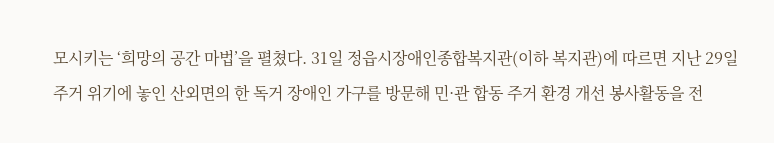모시키는 ‘희망의 공간 마법’을 펼쳤다. 31일 정읍시장애인종합복지관(이하 복지관)에 따르면 지난 29일 주거 위기에 놓인 산외면의 한 독거 장애인 가구를 방문해 민·관 합동 주거 환경 개선 봉사활동을 전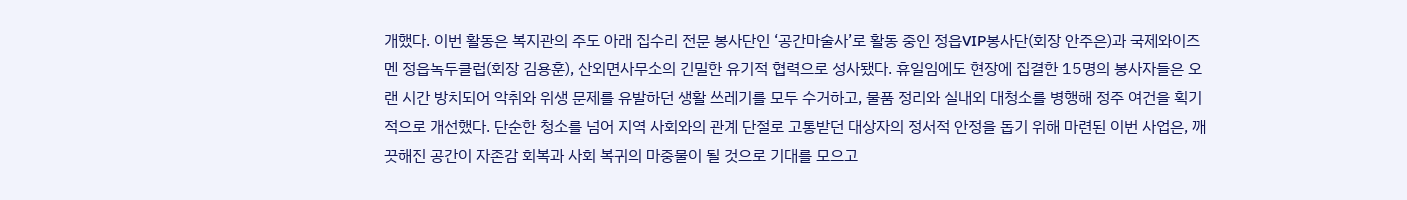개했다. 이번 활동은 복지관의 주도 아래 집수리 전문 봉사단인 ‘공간마술사’로 활동 중인 정읍VIP봉사단(회장 안주은)과 국제와이즈멘 정읍녹두클럽(회장 김용훈), 산외면사무소의 긴밀한 유기적 협력으로 성사됐다. 휴일임에도 현장에 집결한 15명의 봉사자들은 오랜 시간 방치되어 악취와 위생 문제를 유발하던 생활 쓰레기를 모두 수거하고, 물품 정리와 실내외 대청소를 병행해 정주 여건을 획기적으로 개선했다. 단순한 청소를 넘어 지역 사회와의 관계 단절로 고통받던 대상자의 정서적 안정을 돕기 위해 마련된 이번 사업은, 깨끗해진 공간이 자존감 회복과 사회 복귀의 마중물이 될 것으로 기대를 모으고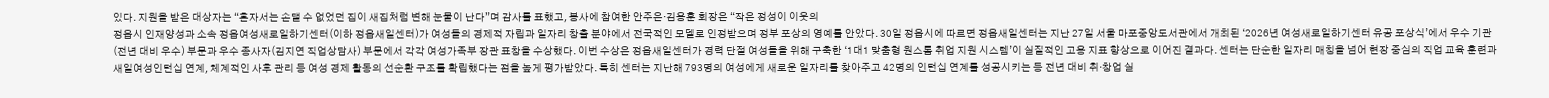있다. 지원을 받은 대상자는 “혼자서는 손댈 수 없었던 집이 새집처럼 변해 눈물이 난다”며 감사를 표했고, 봉사에 참여한 안주은·김용훈 회장은 “작은 정성이 이웃의
정읍시 인재양성과 소속 정읍여성새로일하기센터(이하 정읍새일센터)가 여성들의 경제적 자립과 일자리 창출 분야에서 전국적인 모델로 인정받으며 정부 포상의 영예를 안았다. 30일 정읍시에 따르면 정읍새일센터는 지난 27일 서울 마포중앙도서관에서 개최된 ‘2026년 여성새로일하기센터 유공 포상식’에서 우수 기관(전년 대비 우수) 부문과 우수 종사자(김지연 직업상담사) 부문에서 각각 여성가족부 장관 표창을 수상했다. 이번 수상은 정읍새일센터가 경력 단절 여성들을 위해 구축한 ‘1대1 맞춤형 원스톱 취업 지원 시스템’이 실질적인 고용 지표 향상으로 이어진 결과다. 센터는 단순한 일자리 매칭을 넘어 현장 중심의 직업 교육 훈련과 새일여성인턴십 연계, 체계적인 사후 관리 등 여성 경제 활동의 선순환 구조를 확립했다는 점을 높게 평가받았다. 특히 센터는 지난해 793명의 여성에게 새로운 일자리를 찾아주고 42명의 인턴십 연계를 성공시키는 등 전년 대비 취·창업 실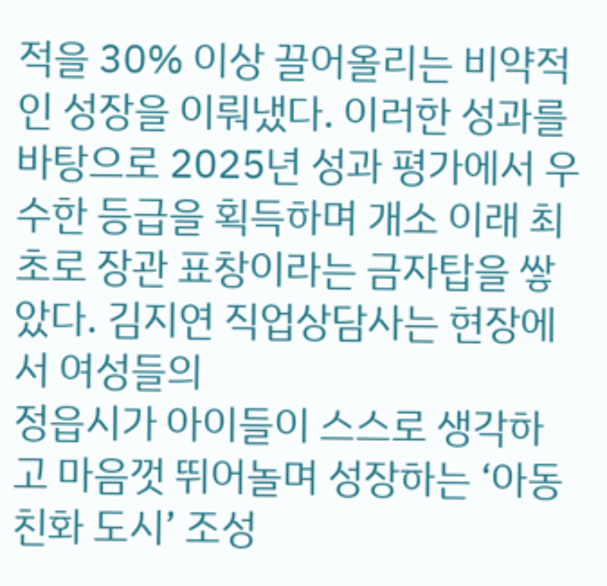적을 30% 이상 끌어올리는 비약적인 성장을 이뤄냈다. 이러한 성과를 바탕으로 2025년 성과 평가에서 우수한 등급을 획득하며 개소 이래 최초로 장관 표창이라는 금자탑을 쌓았다. 김지연 직업상담사는 현장에서 여성들의
정읍시가 아이들이 스스로 생각하고 마음껏 뛰어놀며 성장하는 ‘아동 친화 도시’ 조성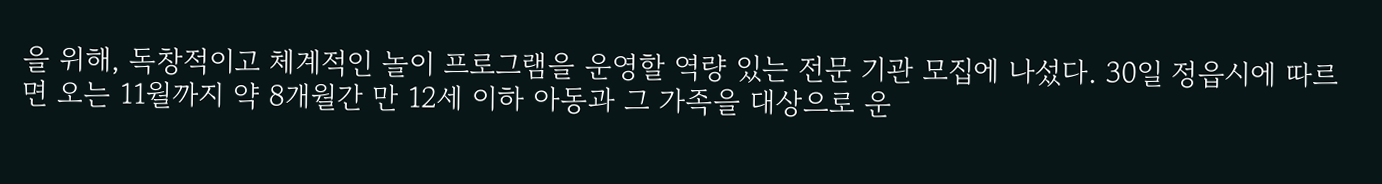을 위해, 독창적이고 체계적인 놀이 프로그램을 운영할 역량 있는 전문 기관 모집에 나섰다. 30일 정읍시에 따르면 오는 11월까지 약 8개월간 만 12세 이하 아동과 그 가족을 대상으로 운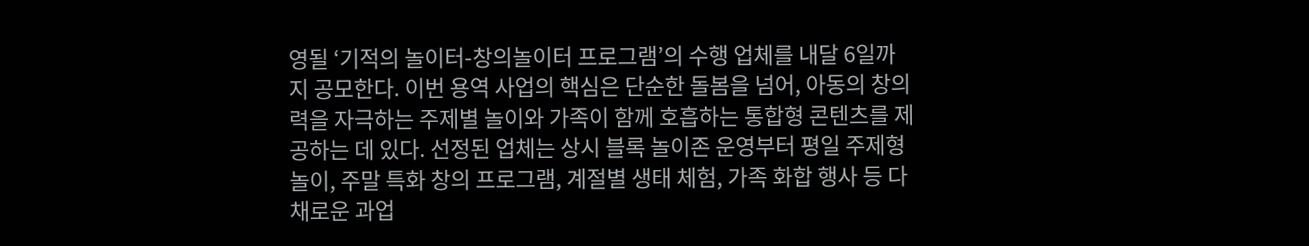영될 ‘기적의 놀이터-창의놀이터 프로그램’의 수행 업체를 내달 6일까지 공모한다. 이번 용역 사업의 핵심은 단순한 돌봄을 넘어, 아동의 창의력을 자극하는 주제별 놀이와 가족이 함께 호흡하는 통합형 콘텐츠를 제공하는 데 있다. 선정된 업체는 상시 블록 놀이존 운영부터 평일 주제형 놀이, 주말 특화 창의 프로그램, 계절별 생태 체험, 가족 화합 행사 등 다채로운 과업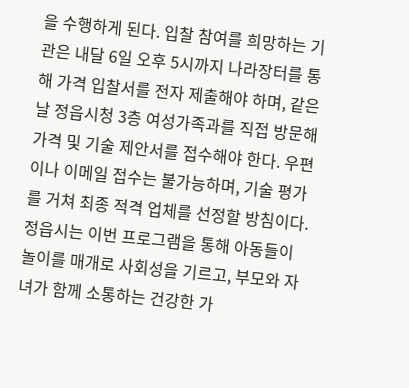을 수행하게 된다. 입찰 참여를 희망하는 기관은 내달 6일 오후 5시까지 나라장터를 통해 가격 입찰서를 전자 제출해야 하며, 같은 날 정읍시청 3층 여성가족과를 직접 방문해 가격 및 기술 제안서를 접수해야 한다. 우편이나 이메일 접수는 불가능하며, 기술 평가를 거쳐 최종 적격 업체를 선정할 방침이다. 정읍시는 이번 프로그램을 통해 아동들이 놀이를 매개로 사회성을 기르고, 부모와 자녀가 함께 소통하는 건강한 가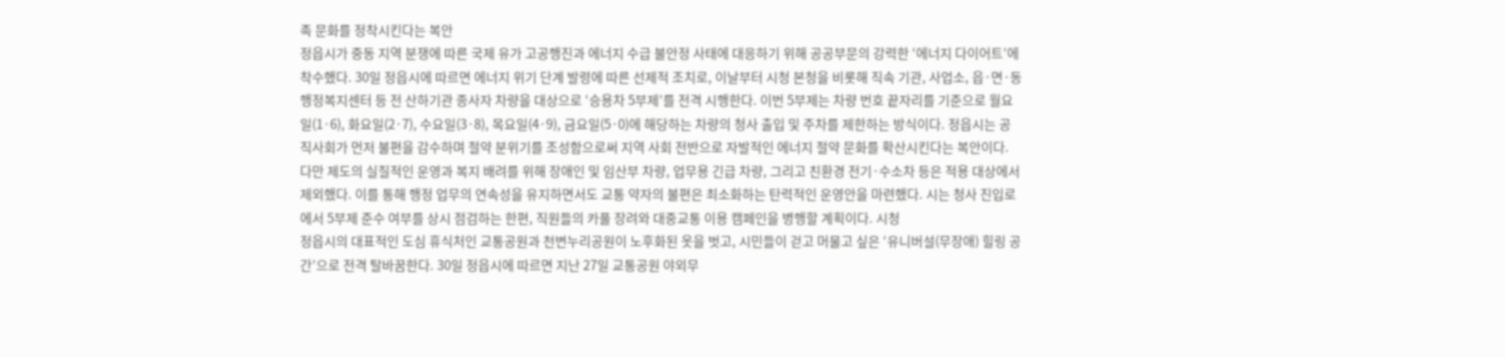족 문화를 정착시킨다는 복안
정읍시가 중동 지역 분쟁에 따른 국제 유가 고공행진과 에너지 수급 불안정 사태에 대응하기 위해 공공부문의 강력한 ‘에너지 다이어트’에 착수했다. 30일 정읍시에 따르면 에너지 위기 단계 발령에 따른 선제적 조치로, 이날부터 시청 본청을 비롯해 직속 기관, 사업소, 읍·면·동 행정복지센터 등 전 산하기관 종사자 차량을 대상으로 ‘승용차 5부제’를 전격 시행한다. 이번 5부제는 차량 번호 끝자리를 기준으로 월요일(1·6), 화요일(2·7), 수요일(3·8), 목요일(4·9), 금요일(5·0)에 해당하는 차량의 청사 출입 및 주차를 제한하는 방식이다. 정읍시는 공직사회가 먼저 불편을 감수하며 절약 분위기를 조성함으로써 지역 사회 전반으로 자발적인 에너지 절약 문화를 확산시킨다는 복안이다. 다만 제도의 실질적인 운영과 복지 배려를 위해 장애인 및 임산부 차량, 업무용 긴급 차량, 그리고 친환경 전기·수소차 등은 적용 대상에서 제외했다. 이를 통해 행정 업무의 연속성을 유지하면서도 교통 약자의 불편은 최소화하는 탄력적인 운영안을 마련했다. 시는 청사 진입로에서 5부제 준수 여부를 상시 점검하는 한편, 직원들의 카풀 장려와 대중교통 이용 캠페인을 병행할 계획이다. 시청
정읍시의 대표적인 도심 휴식처인 교통공원과 천변누리공원이 노후화된 옷을 벗고, 시민들이 걷고 머물고 싶은 ‘유니버설(무장애) 힐링 공간’으로 전격 탈바꿈한다. 30일 정읍시에 따르면 지난 27일 교통공원 야외무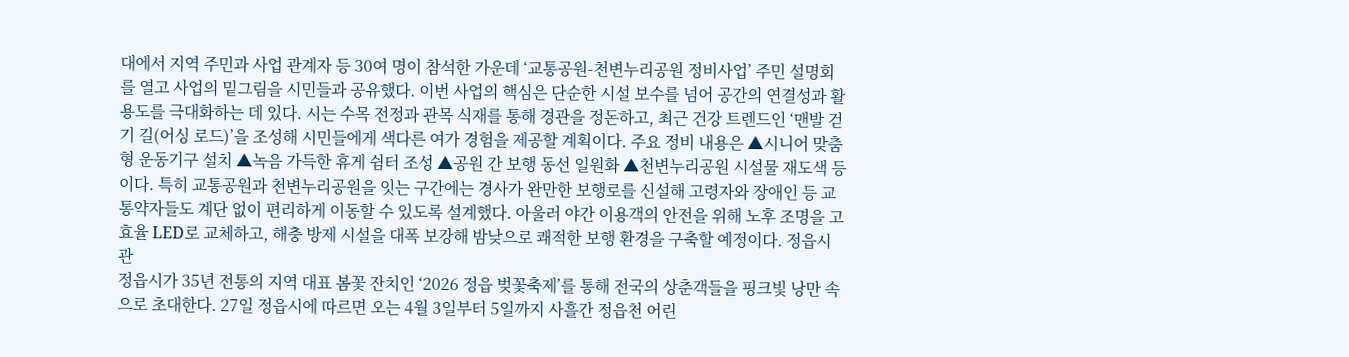대에서 지역 주민과 사업 관계자 등 30여 명이 참석한 가운데 ‘교통공원-천변누리공원 정비사업’ 주민 설명회를 열고 사업의 밑그림을 시민들과 공유했다. 이번 사업의 핵심은 단순한 시설 보수를 넘어 공간의 연결성과 활용도를 극대화하는 데 있다. 시는 수목 전정과 관목 식재를 통해 경관을 정돈하고, 최근 건강 트렌드인 ‘맨발 걷기 길(어싱 로드)’을 조성해 시민들에게 색다른 여가 경험을 제공할 계획이다. 주요 정비 내용은 ▲시니어 맞춤형 운동기구 설치 ▲녹음 가득한 휴게 쉼터 조성 ▲공원 간 보행 동선 일원화 ▲천변누리공원 시설물 재도색 등이다. 특히 교통공원과 천변누리공원을 잇는 구간에는 경사가 완만한 보행로를 신설해 고령자와 장애인 등 교통약자들도 계단 없이 편리하게 이동할 수 있도록 설계했다. 아울러 야간 이용객의 안전을 위해 노후 조명을 고효율 LED로 교체하고, 해충 방제 시설을 대폭 보강해 밤낮으로 쾌적한 보행 환경을 구축할 예정이다. 정읍시 관
정읍시가 35년 전통의 지역 대표 봄꽃 잔치인 ‘2026 정읍 벚꽃축제’를 통해 전국의 상춘객들을 핑크빛 낭만 속으로 초대한다. 27일 정읍시에 따르면 오는 4월 3일부터 5일까지 사흘간 정읍천 어린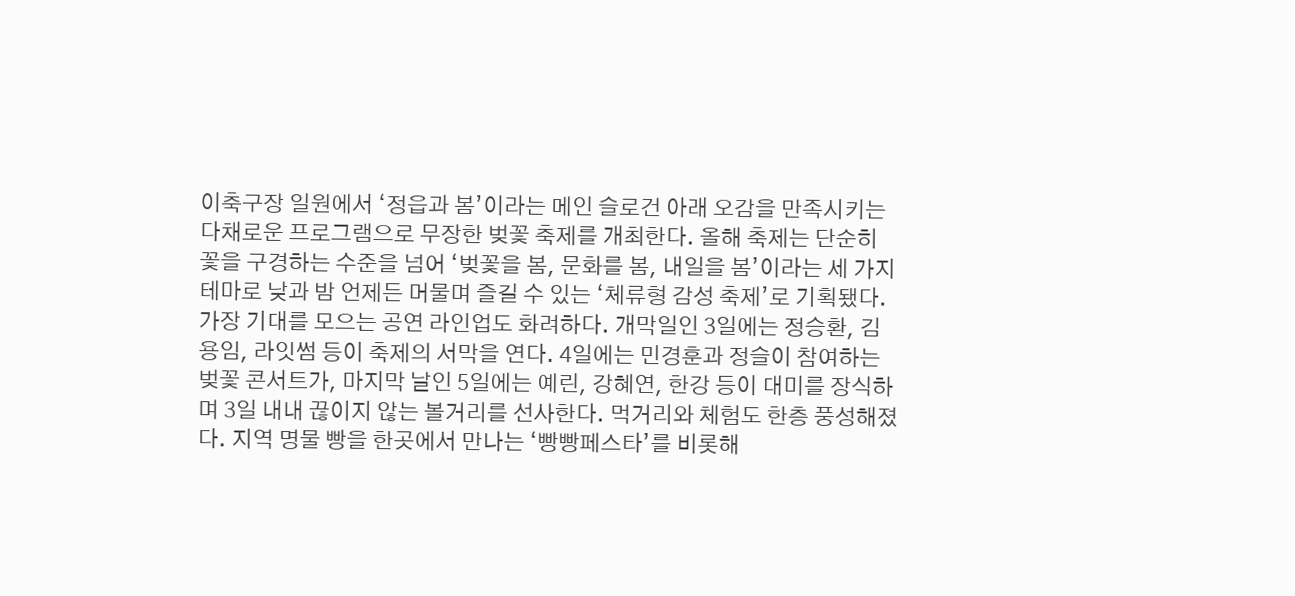이축구장 일원에서 ‘정읍과 봄’이라는 메인 슬로건 아래 오감을 만족시키는 다채로운 프로그램으로 무장한 벚꽃 축제를 개최한다. 올해 축제는 단순히 꽃을 구경하는 수준을 넘어 ‘벚꽃을 봄, 문화를 봄, 내일을 봄’이라는 세 가지 테마로 낮과 밤 언제든 머물며 즐길 수 있는 ‘체류형 감성 축제’로 기획됐다. 가장 기대를 모으는 공연 라인업도 화려하다. 개막일인 3일에는 정승환, 김용임, 라잇썸 등이 축제의 서막을 연다. 4일에는 민경훈과 정슬이 참여하는 벚꽃 콘서트가, 마지막 날인 5일에는 예린, 강혜연, 한강 등이 대미를 장식하며 3일 내내 끊이지 않는 볼거리를 선사한다. 먹거리와 체험도 한층 풍성해졌다. 지역 명물 빵을 한곳에서 만나는 ‘빵빵페스타’를 비롯해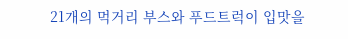21개의 먹거리 부스와 푸드트럭이 입맛을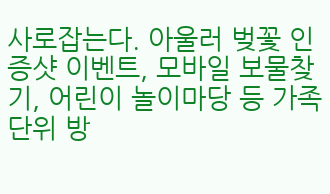사로잡는다. 아울러 벚꽃 인증샷 이벤트, 모바일 보물찾기, 어린이 놀이마당 등 가족 단위 방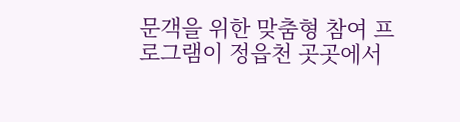문객을 위한 맞춤형 참여 프로그램이 정읍천 곳곳에서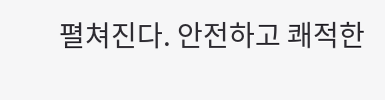펼쳐진다. 안전하고 쾌적한